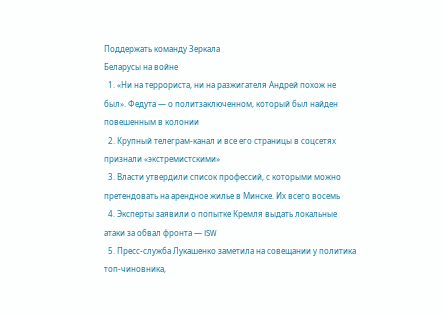Поддержать команду Зеркала
Беларусы на войне
  1. «Ни на террориста, ни на разжигателя Андрей похож не был». Федута — о политзаключенном, который был найден повешенным в колонии
  2. Крупный телеграм-канал и все его страницы в соцсетях признали «экстремистскими»
  3. Власти утвердили список профессий, с которыми можно претендовать на арендное жилье в Минске. Их всего восемь
  4. Эксперты заявили о попытке Кремля выдать локальные атаки за обвал фронта — ISW
  5. Пресс-служба Лукашенко заметила на совещании у политика топ-чиновника,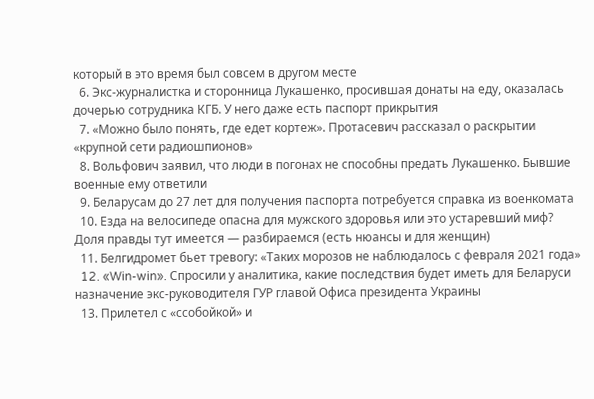который в это время был совсем в другом месте
  6. Экс-журналистка и сторонница Лукашенко, просившая донаты на еду, оказалась дочерью сотрудника КГБ. У него даже есть паспорт прикрытия
  7. «Можно было понять, где едет кортеж». Протасевич рассказал о раскрытии «крупной сети радиошпионов»
  8. Вольфович заявил, что люди в погонах не способны предать Лукашенко. Бывшие военные ему ответили
  9. Беларусам до 27 лет для получения паспорта потребуется справка из военкомата
  10. Езда на велосипеде опасна для мужского здоровья или это устаревший миф? Доля правды тут имеется — разбираемся (есть нюансы и для женщин)
  11. Белгидромет бьет тревогу: «Таких морозов не наблюдалось с февраля 2021 года»
  12. «Win-win». Спросили у аналитика, какие последствия будет иметь для Беларуси назначение экс-руководителя ГУР главой Офиса президента Украины
  13. Прилетел с «ссобойкой» и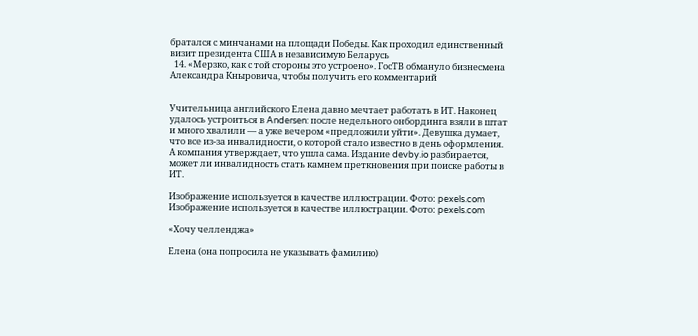братался с минчанами на площади Победы. Как проходил единственный визит президента США в независимую Беларусь
  14. «Мерзко, как с той стороны это устроено». ГосТВ обмануло бизнесмена Александра Кныровича, чтобы получить его комментарий


Учительница английского Елена давно мечтает работать в ИТ. Наконец удалось устроиться в Andersen: после недельного онбординга взяли в штат и много хвалили — а уже вечером «предложили уйти». Девушка думает, что все из-за инвалидности, о которой стало известно в день оформления. А компания утверждает, что ушла сама. Издание devby.io разбирается, может ли инвалидность стать камнем преткновения при поиске работы в ИТ.

Изображение используется в качестве иллюстрации. Фото: pexels.com
Изображение используется в качестве иллюстрации. Фото: pexels.com

«Хочу челленджа»

Елена (она попросила не указывать фамилию)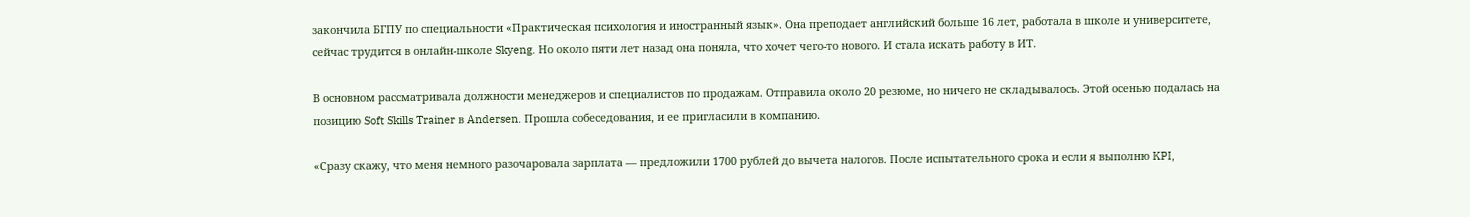закончила БГПУ по специальности «Практическая психология и иностранный язык». Она преподает английский больше 16 лет, работала в школе и университете, сейчас трудится в онлайн-школе Skyeng. Но около пяти лет назад она поняла, что хочет чего-то нового. И стала искать работу в ИТ.

В основном рассматривала должности менеджеров и специалистов по продажам. Отправила около 20 резюме, но ничего не складывалось. Этой осенью подалась на позицию Soft Skills Trainer в Andersen. Прошла собеседования, и ее пригласили в компанию.

«Сразу скажу, что меня немного разочаровала зарплата — предложили 1700 рублей до вычета налогов. После испытательного срока и если я выполню KPI,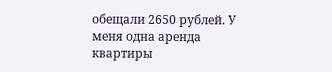обещали 2650 рублей. У меня одна аренда квартиры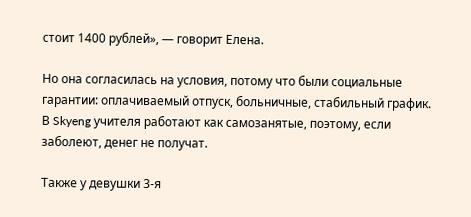стоит 1400 рублей», — говорит Елена.

Но она согласилась на условия, потому что были социальные гарантии: оплачиваемый отпуск, больничные, стабильный график. В Skyeng учителя работают как самозанятые, поэтому, если заболеют, денег не получат.

Также у девушки 3-я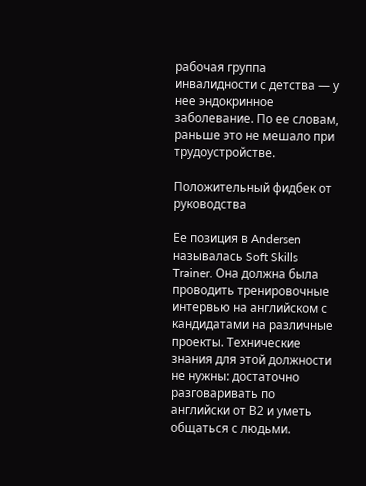рабочая группа инвалидности с детства — у нее эндокринное заболевание. По ее словам, раньше это не мешало при трудоустройстве.

Положительный фидбек от руководства

Ее позиция в Andersen называлась Soft Skills Trainer. Она должна была проводить тренировочные интервью на английском с кандидатами на различные проекты. Технические знания для этой должности не нужны: достаточно разговаривать по английски от В2 и уметь общаться с людьми.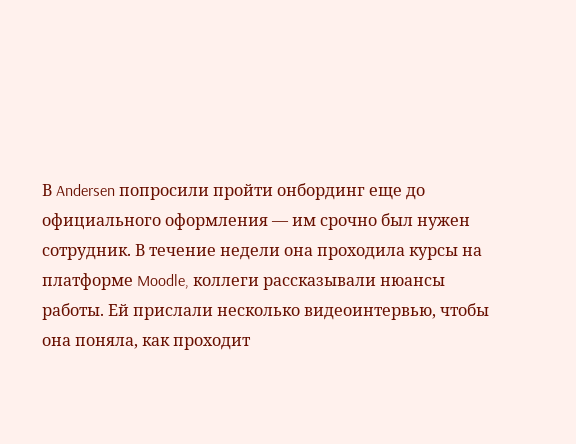В Andersen попросили пройти онбординг еще до официального оформления — им срочно был нужен сотрудник. В течение недели она проходила курсы на платформе Moodle, коллеги рассказывали нюансы работы. Ей прислали несколько видеоинтервью, чтобы она поняла, как проходит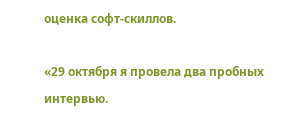оценка софт-скиллов.

«29 октября я провела два пробных интервью.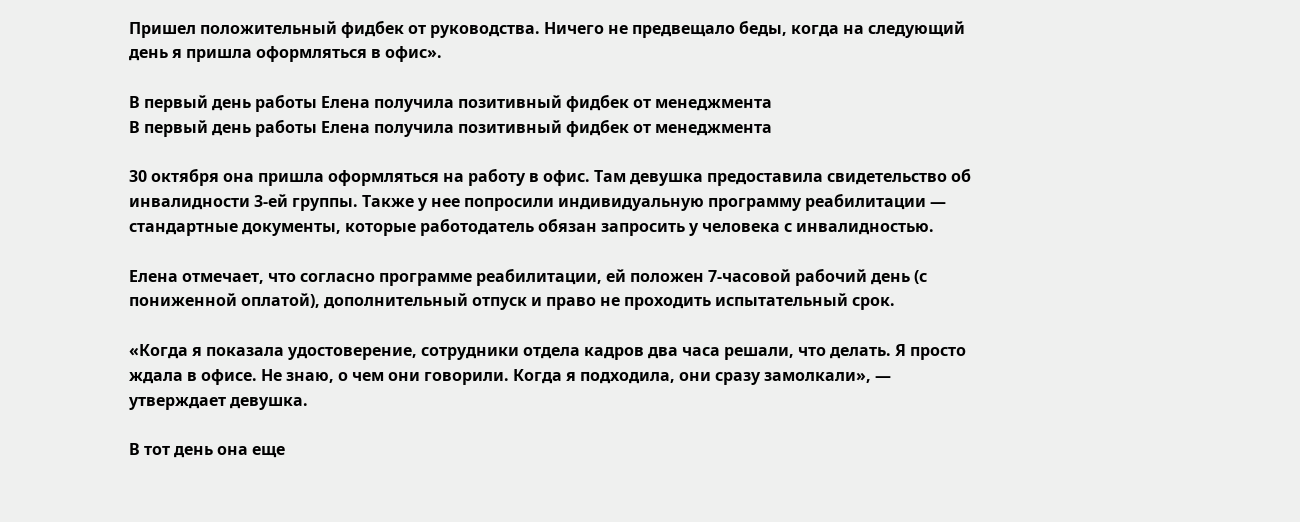Пришел положительный фидбек от руководства. Ничего не предвещало беды, когда на следующий день я пришла оформляться в офис».

В первый день работы Елена получила позитивный фидбек от менеджмента
В первый день работы Елена получила позитивный фидбек от менеджмента

30 октября она пришла оформляться на работу в офис. Там девушка предоставила свидетельство об инвалидности 3-ей группы. Также у нее попросили индивидуальную программу реабилитации — стандартные документы, которые работодатель обязан запросить у человека с инвалидностью.

Елена отмечает, что согласно программе реабилитации, ей положен 7-часовой рабочий день (с пониженной оплатой), дополнительный отпуск и право не проходить испытательный срок.

«Когда я показала удостоверение, сотрудники отдела кадров два часа решали, что делать. Я просто ждала в офисе. Не знаю, о чем они говорили. Когда я подходила, они сразу замолкали», — утверждает девушка.

В тот день она еще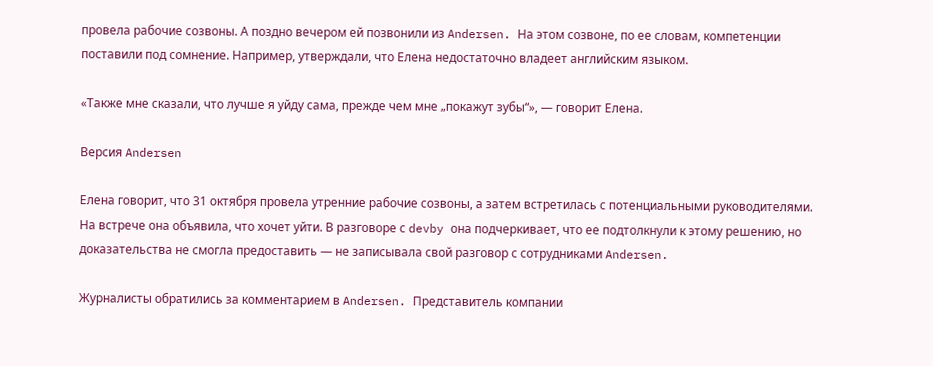провела рабочие созвоны. А поздно вечером ей позвонили из Andersen. На этом созвоне, по ее словам, компетенции поставили под сомнение. Например, утверждали, что Елена недостаточно владеет английским языком.

«Также мне сказали, что лучше я уйду сама, прежде чем мне „покажут зубы“», — говорит Елена.

Версия Andersen

Елена говорит, что 31 октября провела утренние рабочие созвоны, а затем встретилась с потенциальными руководителями. На встрече она объявила, что хочет уйти. В разговоре с devby она подчеркивает, что ее подтолкнули к этому решению, но доказательства не смогла предоставить — не записывала свой разговор с сотрудниками Andersen.

Журналисты обратились за комментарием в Andersen. Представитель компании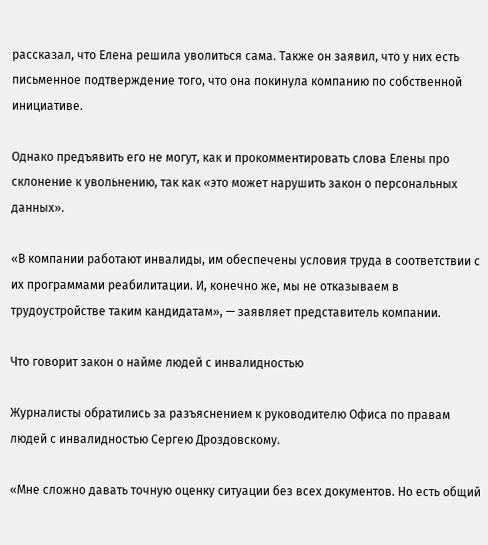рассказал, что Елена решила уволиться сама. Также он заявил, что у них есть письменное подтверждение того, что она покинула компанию по собственной инициативе.

Однако предъявить его не могут, как и прокомментировать слова Елены про склонение к увольнению, так как «это может нарушить закон о персональных данных».

«В компании работают инвалиды, им обеспечены условия труда в соответствии с их программами реабилитации. И, конечно же, мы не отказываем в трудоустройстве таким кандидатам», — заявляет представитель компании.

Что говорит закон о найме людей с инвалидностью

Журналисты обратились за разъяснением к руководителю Офиса по правам людей с инвалидностью Сергею Дроздовскому.

«Мне сложно давать точную оценку ситуации без всех документов. Но есть общий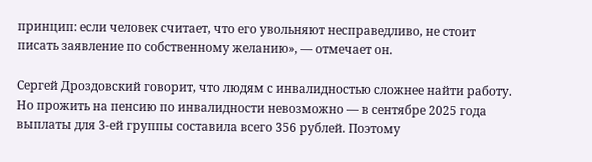принцип: если человек считает, что его увольняют несправедливо, не стоит писать заявление по собственному желанию», — отмечает он.

Сергей Дроздовский говорит, что людям с инвалидностью сложнее найти работу. Но прожить на пенсию по инвалидности невозможно — в сентябре 2025 года выплаты для 3-ей группы составила всего 356 рублей. Поэтому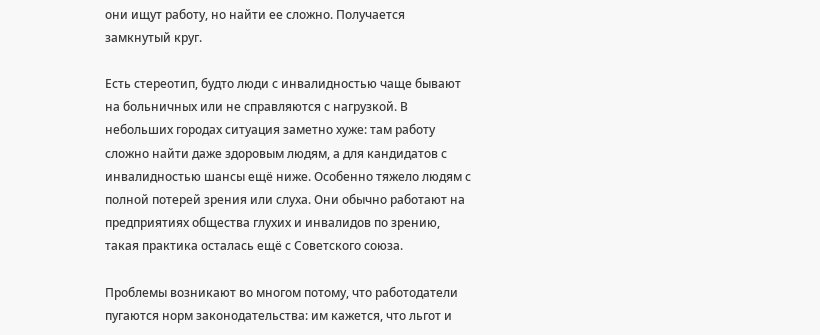они ищут работу, но найти ее сложно. Получается замкнутый круг.

Есть стереотип, будто люди с инвалидностью чаще бывают на больничных или не справляются с нагрузкой. В небольших городах ситуация заметно хуже: там работу сложно найти даже здоровым людям, а для кандидатов с инвалидностью шансы ещё ниже. Особенно тяжело людям с полной потерей зрения или слуха. Они обычно работают на предприятиях общества глухих и инвалидов по зрению, такая практика осталась ещё с Советского союза.

Проблемы возникают во многом потому, что работодатели пугаются норм законодательства: им кажется, что льгот и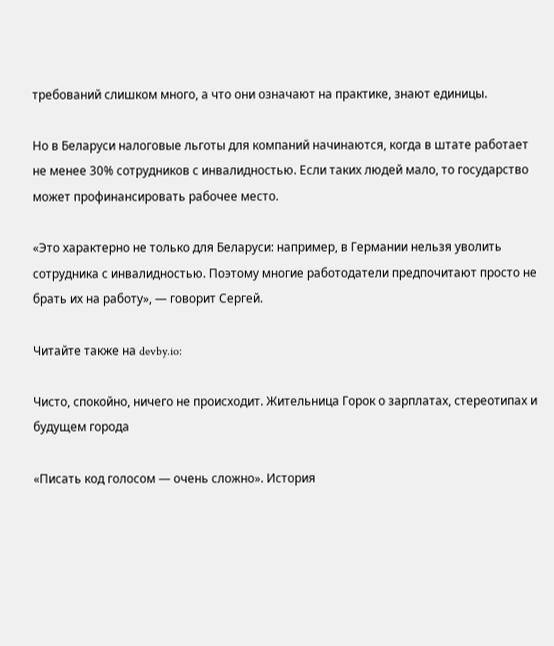требований слишком много, а что они означают на практике, знают единицы.

Но в Беларуси налоговые льготы для компаний начинаются, когда в штате работает не менее 30% сотрудников с инвалидностью. Если таких людей мало, то государство может профинансировать рабочее место.

«Это характерно не только для Беларуси: например, в Германии нельзя уволить сотрудника с инвалидностью. Поэтому многие работодатели предпочитают просто не брать их на работу», — говорит Сергей.

Читайте также на devby.io:

Чисто, спокойно, ничего не происходит. Жительница Горок о зарплатах, стереотипах и будущем города

«Писать код голосом — очень сложно». История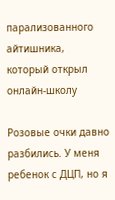парализованного айтишника, который открыл онлайн-школу

Розовые очки давно разбились. У меня ребенок с ДЦП, но я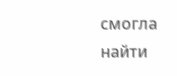смогла найти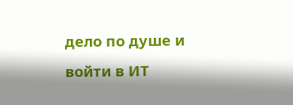дело по душе и войти в ИТ